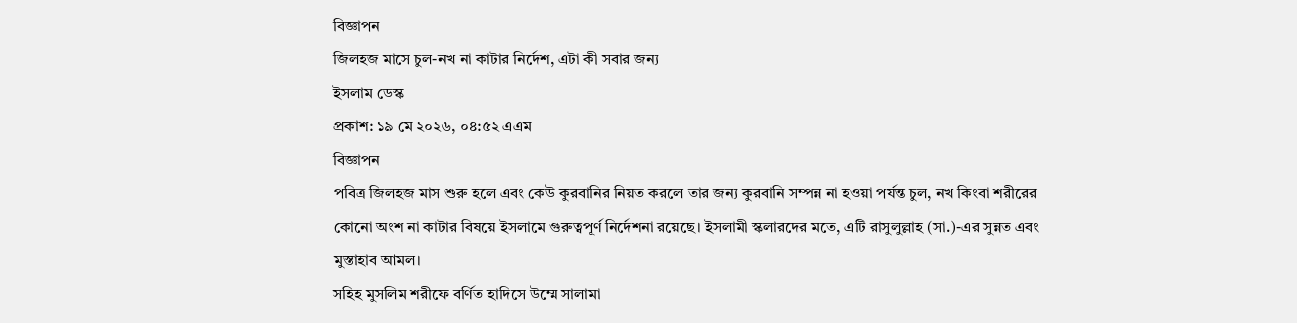বিজ্ঞাপন
জিলহজ মাসে চুল-নখ না কাটার নির্দেশ, এটা কী সবার জন্য
ইসলাম ডেস্ক
প্রকাশ: ১৯ মে ২০২৬, ০৪:৫২ এএম
বিজ্ঞাপন
পবিত্র জিলহজ মাস শুরু হলে এবং কেউ কুরবানির নিয়ত করলে তার জন্য কুরবানি সম্পন্ন না হওয়া পর্যন্ত চুল, নখ কিংবা শরীরের কোনো অংশ না কাটার বিষয়ে ইসলামে গুরুত্বপূর্ণ নির্দেশনা রয়েছে। ইসলামী স্কলারদের মতে, এটি রাসুলুল্লাহ (সা.)-এর সুন্নত এবং মুস্তাহাব আমল।
সহিহ মুসলিম শরীফে বর্ণিত হাদিসে উম্মে সালামা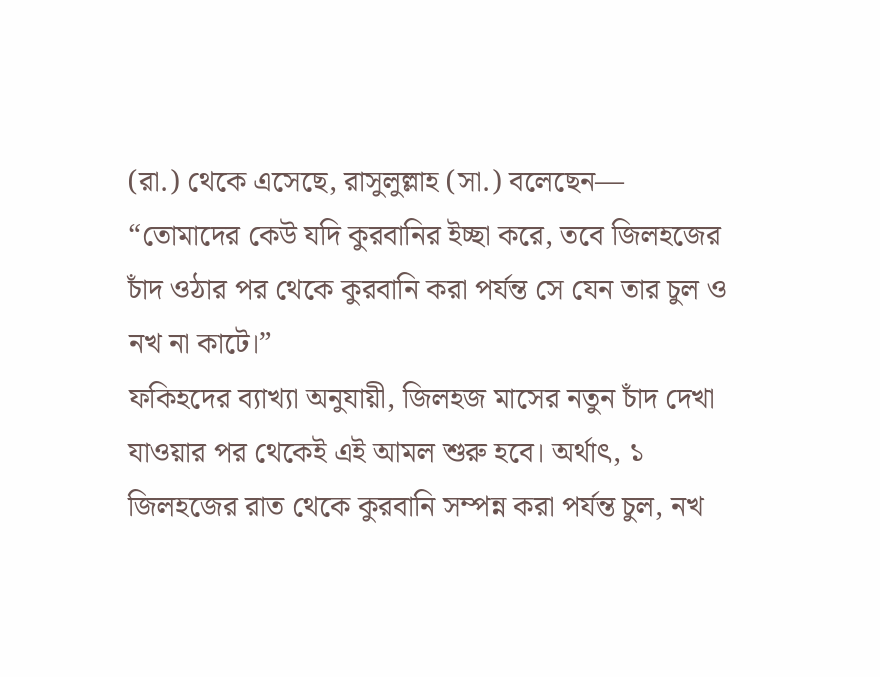(রা.) থেকে এসেছে, রাসুলুল্লাহ (সা.) বলেছেন—
“তোমাদের কেউ যদি কুরবানির ইচ্ছা করে, তবে জিলহজের চাঁদ ওঠার পর থেকে কুরবানি করা পর্যন্ত সে যেন তার চুল ও নখ না কাটে।”
ফকিহদের ব্যাখ্যা অনুযায়ী, জিলহজ মাসের নতুন চাঁদ দেখা যাওয়ার পর থেকেই এই আমল শুরু হবে। অর্থাৎ, ১ জিলহজের রাত থেকে কুরবানি সম্পন্ন করা পর্যন্ত চুল, নখ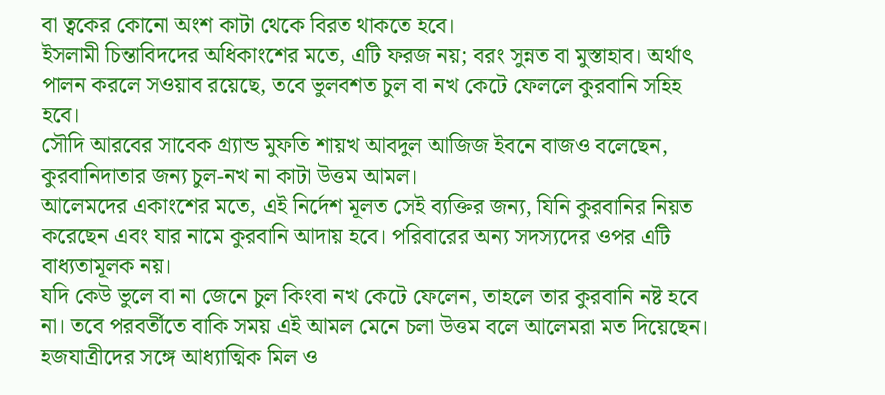বা ত্বকের কোনো অংশ কাটা থেকে বিরত থাকতে হবে।
ইসলামী চিন্তাবিদদের অধিকাংশের মতে, এটি ফরজ নয়; বরং সুন্নত বা মুস্তাহাব। অর্থাৎ পালন করলে সওয়াব রয়েছে, তবে ভুলবশত চুল বা নখ কেটে ফেললে কুরবানি সহিহ হবে।
সৌদি আরবের সাবেক গ্র্যান্ড মুফতি শায়খ আবদুল আজিজ ইবনে বাজও বলেছেন, কুরবানিদাতার জন্য চুল-নখ না কাটা উত্তম আমল।
আলেমদের একাংশের মতে, এই নির্দেশ মূলত সেই ব্যক্তির জন্য, যিনি কুরবানির নিয়ত করেছেন এবং যার নামে কুরবানি আদায় হবে। পরিবারের অন্য সদস্যদের ওপর এটি বাধ্যতামূলক নয়।
যদি কেউ ভুলে বা না জেনে চুল কিংবা নখ কেটে ফেলেন, তাহলে তার কুরবানি নষ্ট হবে না। তবে পরবর্তীতে বাকি সময় এই আমল মেনে চলা উত্তম বলে আলেমরা মত দিয়েছেন।
হজযাত্রীদের সঙ্গে আধ্যাত্মিক মিল ও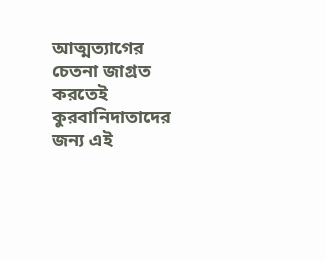আত্মত্যাগের চেতনা জাগ্রত করতেই কুরবানিদাতাদের জন্য এই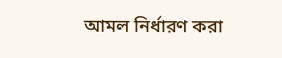আমল নির্ধারণ করা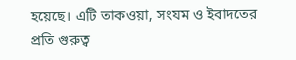হয়েছে। এটি তাকওয়া, সংযম ও ইবাদতের প্রতি গুরুত্ব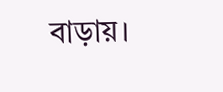বাড়ায়।